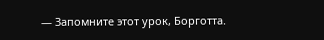— Запомните этот урок, Борготта.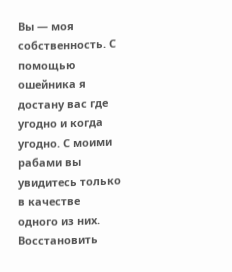Вы — моя собственность. С помощью ошейника я достану вас где угодно и когда угодно. С моими рабами вы увидитесь только в качестве одного из них. Восстановить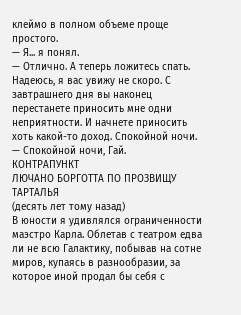клеймо в полном объеме проще простого.
— Я... я понял.
— Отлично. А теперь ложитесь спать. Надеюсь, я вас увижу не скоро. С завтрашнего дня вы наконец перестанете приносить мне одни неприятности. И начнете приносить хоть какой-то доход. Спокойной ночи.
— Спокойной ночи, Гай.
КОНТРАПУНКТ
ЛЮЧАНО БОРГОТТА ПО ПРОЗВИЩУ ТАРТАЛЬЯ
(десять лет тому назад)
В юности я удивлялся ограниченности маэстро Карла. Облетав с театром едва ли не всю Галактику, побывав на сотне миров, купаясь в разнообразии, за которое иной продал бы себя с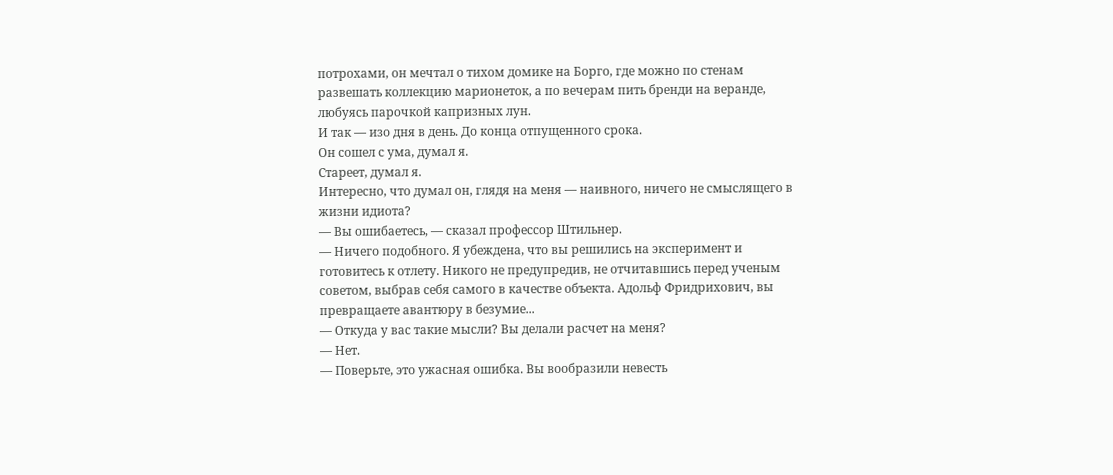потрохами, он мечтал о тихом домике на Борго, где можно по стенам развешать коллекцию марионеток, а по вечерам пить бренди на веранде, любуясь парочкой капризных лун.
И так — изо дня в день. До конца отпущенного срока.
Он сошел с ума, думал я.
Стареет, думал я.
Интересно, что думал он, глядя на меня — наивного, ничего не смыслящего в жизни идиота?
— Вы ошибаетесь, — сказал профессор Штильнер.
— Ничего подобного. Я убеждена, что вы решились на эксперимент и готовитесь к отлету. Никого не предупредив, не отчитавшись перед ученым советом, выбрав себя самого в качестве объекта. Адольф Фридрихович, вы превращаете авантюру в безумие...
— Откуда у вас такие мысли? Вы делали расчет на меня?
— Нет.
— Поверьте, это ужасная ошибка. Вы вообразили невесть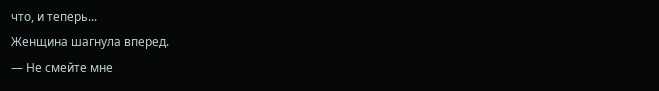что, и теперь...
Женщина шагнула вперед.
— Не смейте мне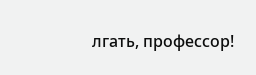лгать, профессор!